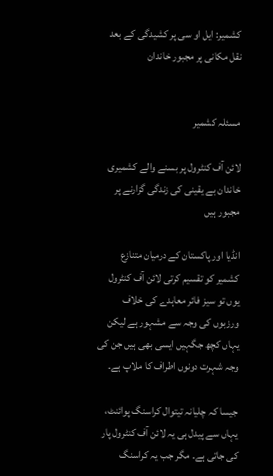کشمیر: ایل او سی پر کشیدگی کے بعد نقل مکانی پر مجبور خاندان


مسئلہ کشمیر

لائن آف کنٹرول پر بسنے والے کشمیری خاندان بے یقینی کی زندگی گزارنے پر مجبور ہیں

انڈیا اور پاکستان کے درمیان متنازع کشمیر کو تقسیم کرتی لائن آف کنٹرول یوں تو سیز فائر معاہدے کی خلاف ورزبوں کی وجہ سے مشہور ہے لیکن یہاں کچھ جگہیں ایسی بھی ہیں جن کی وجہ شہرت دونوں اطراف کا ملاپ ہے۔

جیسا کہ چلیانہ تیتوال کراسنگ پوائنٹ، یہاں سے پیدل ہی یہ لائن آف کنٹرول پار کی جاتی ہے۔ مگر جب یہ کراسنگ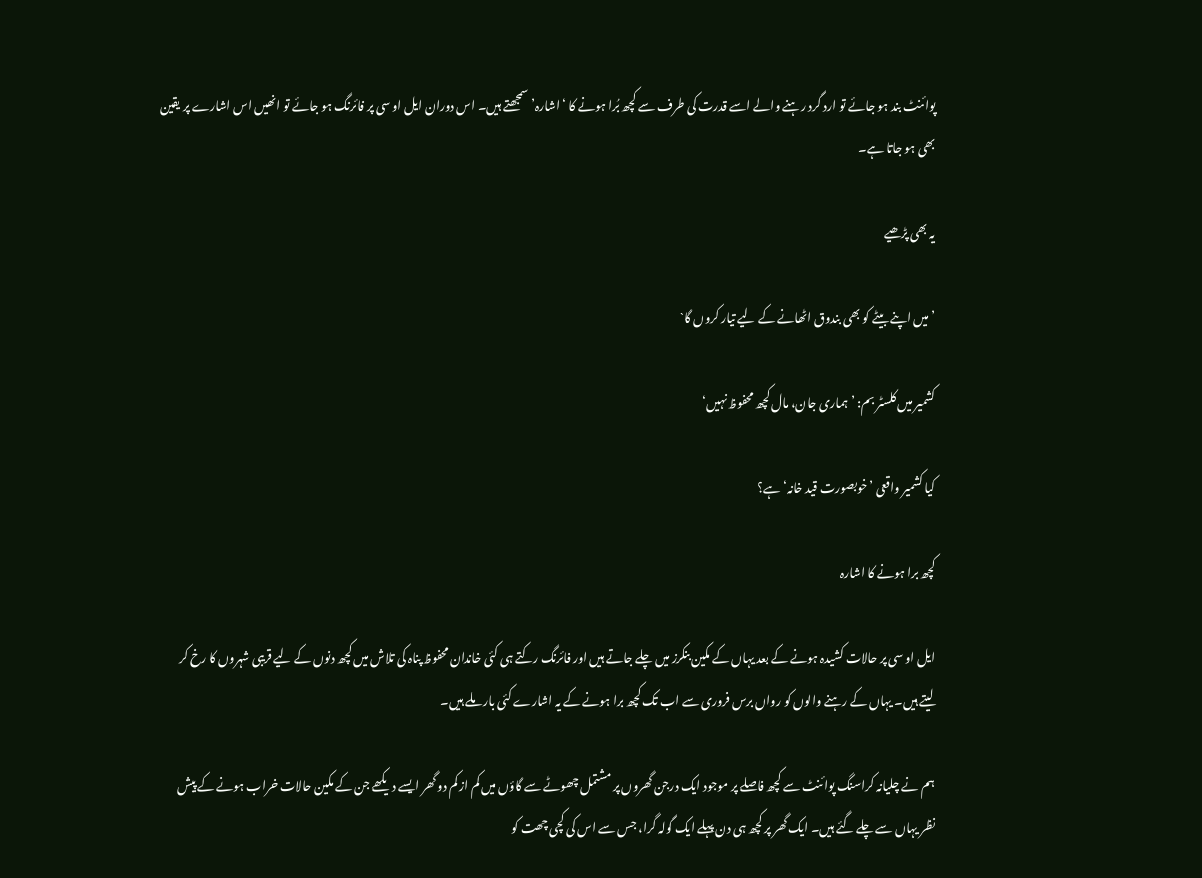پوائنٹ بند ہو جائے تو ارد گرد رہنے والے اسے قدرت کی طرف سے کچھ بُرا ہونے کا ‘اشارہ’ سمجھتے ہیں۔ اس دوران ایل او سی پر فائرنگ ہو جائے تو انھیں اس اشارے پر یقین بھی ہو جاتا ہے۔

یہ بھی پڑھیے

’میں اپنے بیٹے کو بھی بندوق اٹھانے کے لیے تیار کروں گا`

کشمیر میں کلسٹر بم: ’ہماری جان، مال کچھ محفوظ نہیں‘

کیا کشمیر واقعی ’خوبصورت قید خانہ‘ ہے؟

کچھ برا ہونے کا اشارہ

ایل او سی پر حالات کشیدہ ہونے کے بعد یہاں کے مکین بنکرز میں چلے جاتے ہیں اور فائرنگ رکتے ہی کئی خاندان محفوظ پناہ کی تلاش میں کچھ دنوں کے لیے قریبی شہروں کا رخ کر لیتے ہیں۔ یہاں کے رہنے والوں کو رواں برس فروری سے اب تک کچھ برا ہونے کے یہ اشارے کئی بار ملے ہیں۔

ہم نے چلیانہ کراسنگ پوائنٹ سے کچھ فاصلے پر موجود ایک درجن گھروں پر مشتمل چھوٹے سے گاؤں میں کم از کم دو گھر ایسے دیکھے جن کے مکین حالات خراب ہونے کے پیش نظر یہاں سے چلے گئے ہیں۔ ایک گھر پر کچھ ہی دن پہلے ایک گولہ گرا، جس سے اس کی کچی چھت کو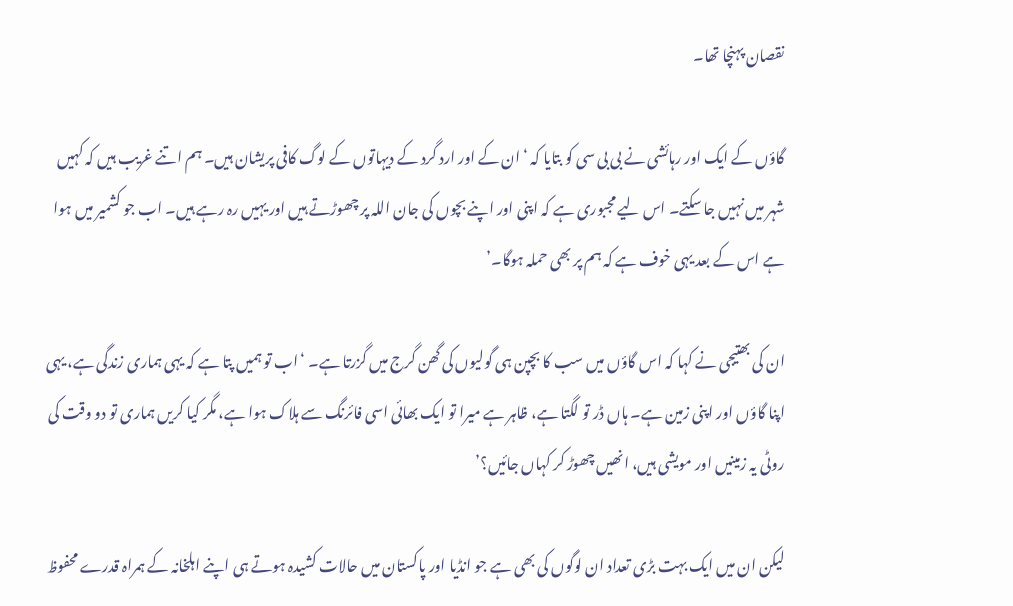نقصان پہنچا تھا۔

گاؤں کے ایک اور رہائشی نے بی بی سی کو بتایا کہ ‘ان کے اور ارد گرد کے دیہاتوں کے لوگ کافی پریشان ہیں۔ ہم اتنے غریب ہیں کہ کہیں شہر میں نہیں جا سکتے۔ اس لیے مجبوری ہے کہ اپنی اور اپنے بچوں کی جان اللہ پر چھوڑتے ہیں اور یہیں رہ رہے ہیں۔ اب جو کشمیر میں ہوا ہے اس کے بعد یہی خوف ہے کہ ہم پر بھی حملہ ہوگا۔’

ان کی بھتیجی نے کہا کہ اس گاؤں میں سب کا بچپن ہی گولیوں کی گھن گرج میں گزرتا ہے۔ ‘اب تو ہمیں پتا ہے کہ یہی ہماری زندگی ہے، یہی اپنا گاؤں اور اپنی زمین ہے۔ ہاں ڈر تو لگتا ہے، ظاہر ہے میرا تو ایک بھائی اسی فائرنگ سے ہلاک ہوا ہے، مگر کیا کریں ہماری تو دو وقت کی روٹی یہ زمینیں اور مویشی ہیں، انھیں چھوڑ کر کہاں جائیں؟’

لیکن ان میں ایک بہت بڑی تعداد ان لوگوں کی بھی ہے جو انڈیا اور پاکستان میں حالات کشیدہ ہوتے ہی اپنے اہلخانہ کے ہمراہ قدرے محفوظ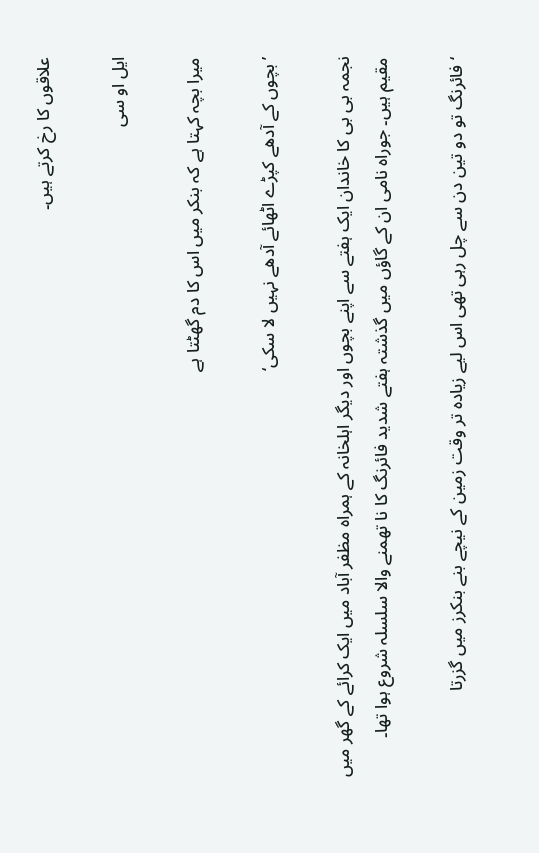علاقوں کا رخ کرتے ہیں۔

ایل او سی

میرا بچہ کہتا ہے کہ بنکر میں اس کا دم گھٹتا ہے

’بچوں کے آدھے کپڑے اٹھائے آدھے نہیں لا سکی‘

نجمہ بی بی کا خاندان ایک ہفتے سے اپنے بچوں اور دیگر اہلخانہ کے ہمراہ مظفر آباد میں ایک کرائے کے گھر میں مقیم ہیں۔ جوراہ نامی ان کے گاؤں میں گذشتہ ہفتے شدید فائرنگ کا نا تھمنے والا سلسلہ شروع ہوا تھا۔

‘فائرنگ تو دو تین دن سے چل رہی تھی اس لیے زیادہ تر وقت زمین کے نیچے بنے بنکرز میں گزرتا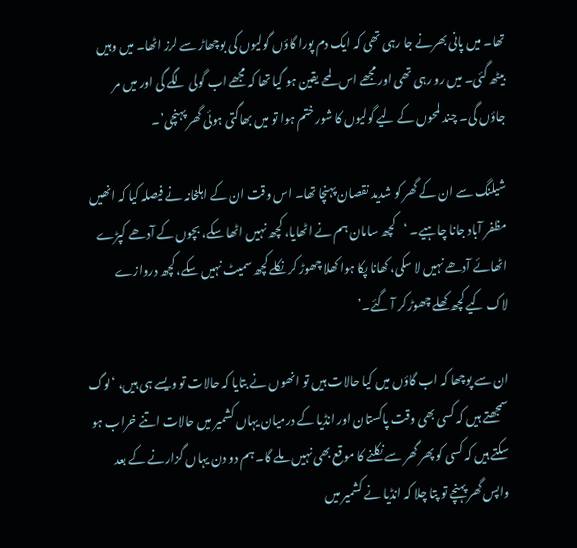تھا۔ میں پانی بھرنے جا رہی تھی کہ ایک دم پورا گاؤں گولیوں کی بوچھاڑ سے لرز اٹھا۔ میں وہیں بیٹھ گئی۔ میں رو رہی تھی اور مجھے اس لمحے یقین ہو گیا تھا کہ مجھے اب گولی لگے گی اور میں مر جاؤں گی۔ چند لمحوں کے لیے گولیوں کا شور ختم ہوا تو میں بھاگتی ہوئی گھر پہنچی’۔

شیلنگ سے ان کے گھر کو شدید نقصان پہنچا تھا۔ اس وقت ان کے اہلخانہ نے فیصلہ کیا کہ انھیں مظفر آباد جانا چاہیے۔ ‘کچھ سامان ہم نے اٹھایا، کچھ نہیں اٹھا سکے، بچوں کے آدھے کپڑے اٹھائے آدھے نہیں لا سکی، کھانا پکا ہوا کھلا چھوڑ کر نکلے کچھ سمیٹ نہیں سکے، کچھ دروازے لاک کیے کچھ کھلے چھوڑ کر آ گئے۔’

ان سے پوچھا کہ اب گاؤں میں کیا حالات ہیں تو انھوں نے بتایا کہ حالات تو ویسے ہی ہیں، ‘لوگ سمجھتے ہیں کہ کسی بھی وقت پاکستان اور انڈیا کے درمیان یہاں کشمیر میں حالات اتنے خراب ہو سکتے ہیں کہ کسی کو پھر گھر سے نکلنے کا موقع بھی نہیں ملے گا۔ ہم دو دن یہاں گزارنے کے بعد واپس گھر پہنچے تو پتا چلا کہ انڈیا نے کشمیر میں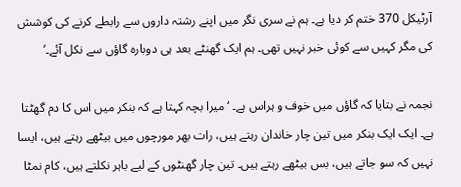آرٹیکل 370 ختم کر دیا ہے۔ ہم نے سری نگر میں اپنے رشتہ داروں سے رابطے کرنے کی کوشش کی مگر کہیں سے کوئی خبر نہیں تھی۔ ہم ایک گھنٹے بعد ہی دوبارہ گاؤں سے نکل آئے۔’

نجمہ نے بتایا کہ گاؤں میں خوف و ہراس ہے۔ ‘میرا بچہ کہتا ہے کہ بنکر میں اس کا دم گھٹتا ہے۔ ایک ایک بنکر میں تین چار خاندان رہتے ہیں، رات بھر مورچوں میں بیٹھے رہتے ہیں، ایسا نہیں کہ سو جاتے ہیں، بس بیٹھے رہتے ہیں۔ تین چار گھنٹوں کے لیے باہر نکلتے ہیں، کام نمٹا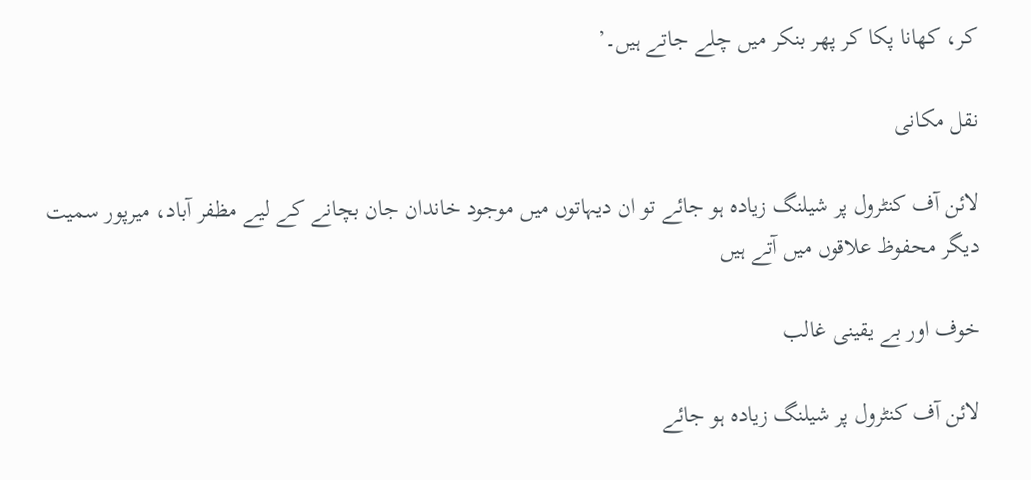کر، کھانا پکا کر پھر بنکر میں چلے جاتے ہیں۔’

نقل مکانی

لائن آف کنٹرول پر شیلنگ زیادہ ہو جائے تو ان دیہاتوں میں موجود خاندان جان بچانے کے لیے مظفر آباد، میرپور سمیت دیگر محفوظ علاقوں میں آتے ہیں

خوف اور بے یقینی غالب

لائن آف کنٹرول پر شیلنگ زیادہ ہو جائے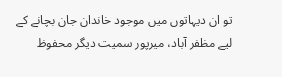تو ان دیہاتوں میں موجود خاندان جان بچانے کے لیے مظفر آباد، میرپور سمیت دیگر محفوظ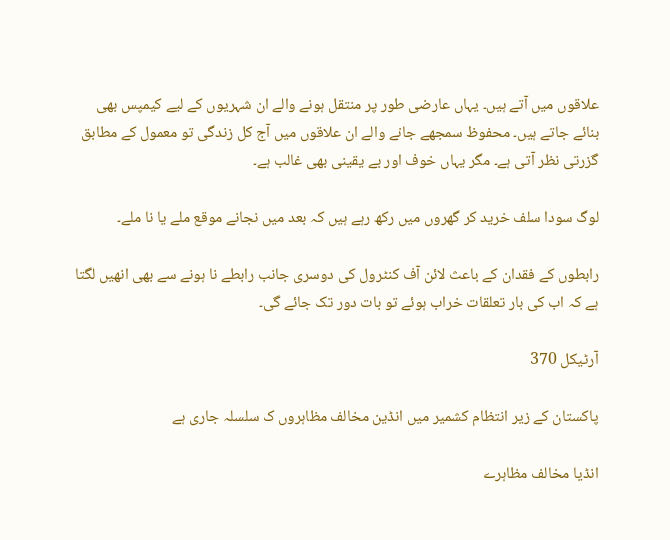علاقوں میں آتے ہیں۔ یہاں عارضی طور پر منتقل ہونے والے ان شہریوں کے لیے کیمپس بھی بنائے جاتے ہیں۔ محفوظ سمجھے جانے والے ان علاقوں میں آج کل زندگی تو معمول کے مطابق گزرتی نظر آتی ہے۔ مگر یہاں خوف اور بے یقینی بھی غالب ہے۔

لوگ سودا سلف خرید کر گھروں میں رکھ رہے ہیں کہ بعد میں نجانے موقع ملے یا نا ملے۔

رابطوں کے فقدان کے باعث لائن آف کنٹرول کی دوسری جانب رابطے نا ہونے سے بھی انھیں لگتا ہے کہ اب کی بار تعلقات خراب ہوئے تو بات دور تک جائے گی۔

آرٹیکل 370

پاکستان کے زیر انتظام کشمیر میں انڈین مخالف مظاہروں ک سلسلہ جاری ہے

انڈیا مخالف مظاہرے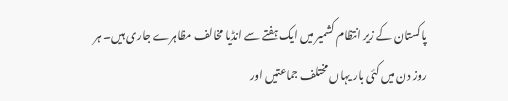پاکستان کے زیر انتظام کشمیر میں ایک ہفتے سے انڈیا مخالف مظاہرے جاری ہیں۔ ہر روز دن میں کئی بار یہاں مختلف جماعتیں اور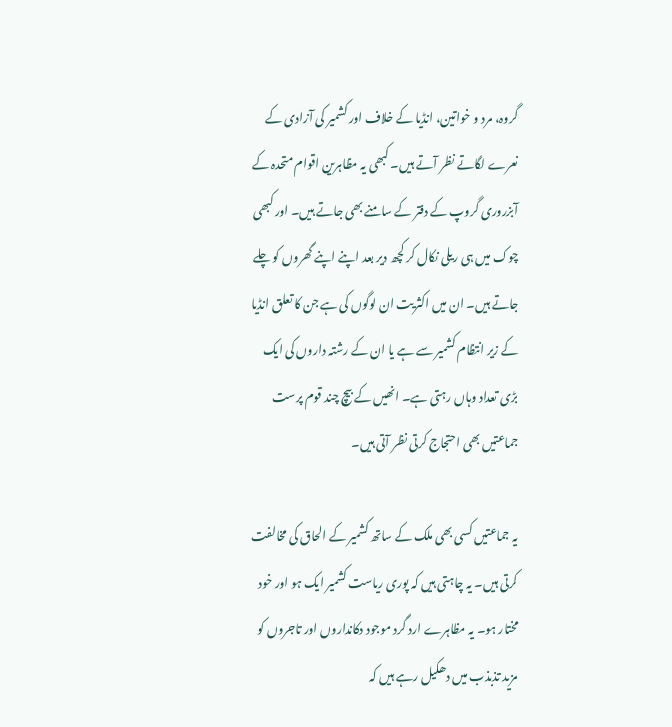گروہ، مرد و خواتین، انڈیا کے خلاف اور کشمیر کی آزادی کے نعرے لگاتے نظر آتے ہیں۔ کبھی یہ مظاہرین اقوام متحدہ کے آبزروری گروپ کے دفتر کے سامنے بھی جاتے ہیں۔ اور کبھی چوک میں ہی ریلی نکال کر کچھ دیر بعد اپنے اپنے گھروں کو چلے جاتے ہیں۔ ان میں اکثریت ان لوگوں کی ہے جن کا تعلق انڈیا کے زیر انتظام کشمیر سے ہے یا ان کے رشتہ داروں کی ایک بڑی تعداد وہاں رہتی ہے۔ انھیں کے بیچ چند قوم پرست جماعتیں بھی احتجاج کرتی نظر آتی ہیں۔

یہ جماعتیں کسی بھی ملک کے ساتھ کشمیر کے الحاق کی مخالفت کرتی ہیں۔ یہ چاہتی ہیں کہ پوری ریاست کشمیر ایک ہو اور خود مختار ہو۔ یہ مظاہرے ارد گرد موجود دکانداروں اور تاجروں کو مزید تذبذب میں دھکیل رہے ہیں کہ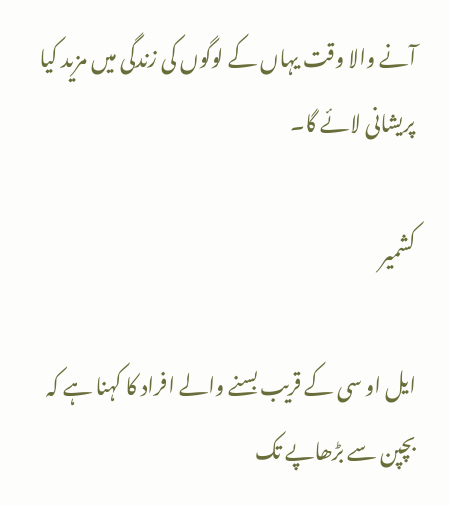آنے والا وقت یہاں کے لوگوں کی زندگی میں مزید کیا پریشانی لائے گا۔

کشمیر

ایل او سی کے قریب بسنے والے افراد کا کہنا ہے کہ بچپن سے بڑھاپے تک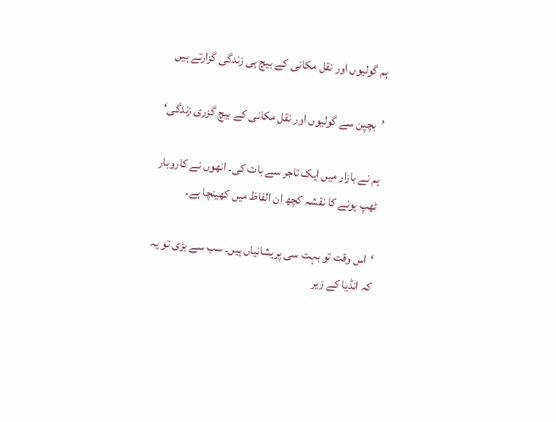ہم گولیوں اور نقل مکانی کے بیچ ہی زندگی گزارتے ہیں

’بچپن سے گولیوں اور نقل مکانی کے بیچ گزری زندگی‘

ہم نے بازار میں ایک تاجر سے بات کی۔ انھوں نے کاروبار ٹھپ ہونے کا نقشہ کچھ ان الفاظ میں کھینچا ہے۔

‘اس وقت تو بہت سی پریشانیاں ہیں۔ سب سے بڑی تو یہ کہ انڈیا کے زیر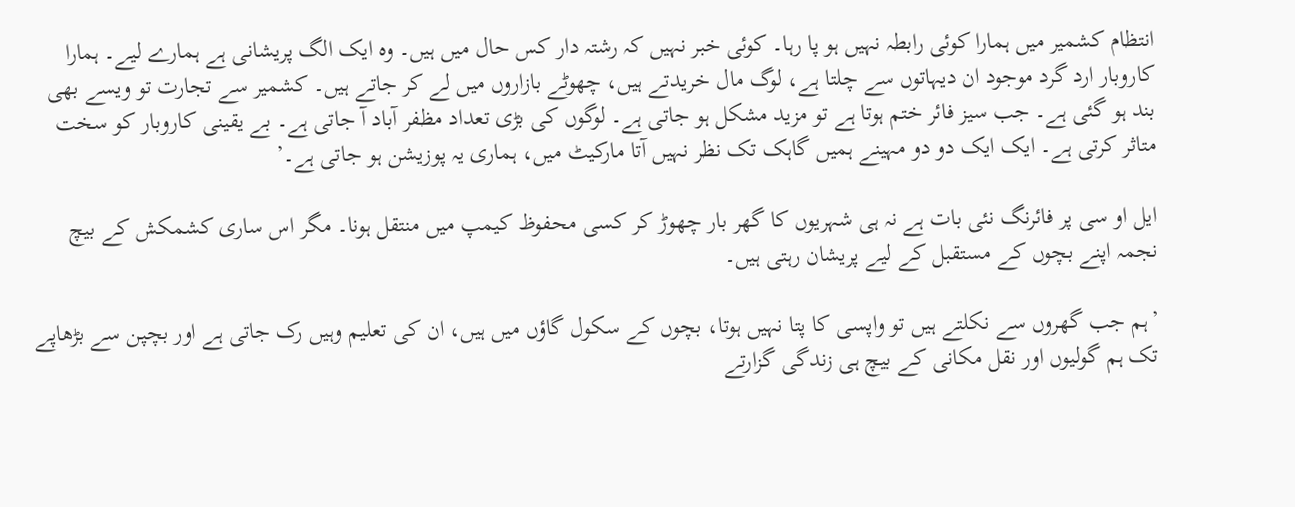انتظام کشمیر میں ہمارا کوئی رابطہ نہیں ہو پا رہا۔ کوئی خبر نہیں کہ رشتہ دار کس حال میں ہیں۔ وہ ایک الگ پریشانی ہے ہمارے لیے۔ ہمارا کاروبار ارد گرد موجود ان دیہاتوں سے چلتا ہے، لوگ مال خریدتے ہیں، چھوٹے بازاروں میں لے کر جاتے ہیں۔ کشمیر سے تجارت تو ویسے بھی بند ہو گئی ہے۔ جب سیز فائر ختم ہوتا ہے تو مزید مشکل ہو جاتی ہے۔ لوگوں کی بڑی تعداد مظفر آباد آ جاتی ہے۔ بے یقینی کاروبار کو سخت متاثر کرتی ہے۔ ایک ایک دو دو مہینے ہمیں گاہک تک نظر نہیں آتا مارکیٹ میں، ہماری یہ پوزیشن ہو جاتی ہے۔’

ایل او سی پر فائرنگ نئی بات ہے نہ ہی شہریوں کا گھر بار چھوڑ کر کسی محفوظ کیمپ میں منتقل ہونا۔ مگر اس ساری کشمکش کے بیچ نجمہ اپنے بچوں کے مستقبل کے لیے پریشان رہتی ہیں۔

’ہم جب گھروں سے نکلتے ہیں تو واپسی کا پتا نہیں ہوتا، بچوں کے سکول گاؤں میں ہیں، ان کی تعلیم وہیں رک جاتی ہے اور بچپن سے بڑھاپے تک ہم گولیوں اور نقل مکانی کے بیچ ہی زندگی گزارتے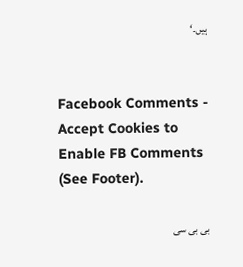ہیں۔‘


Facebook Comments - Accept Cookies to Enable FB Comments (See Footer).

بی بی سی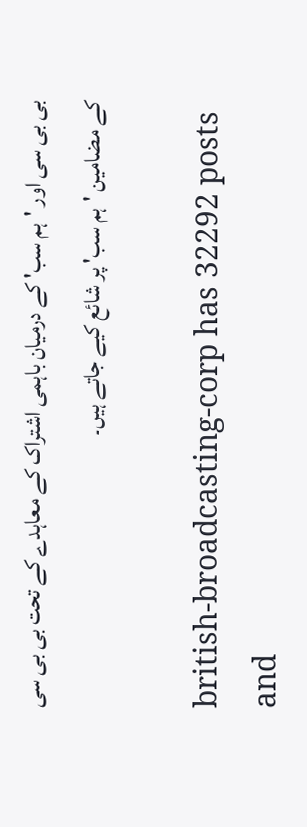بی بی سی اور 'ہم سب' کے درمیان باہمی اشتراک کے معاہدے کے تحت بی بی سی کے مضامین 'ہم سب' پر شائع کیے جاتے ہیں۔

british-broadcasting-corp has 32292 posts and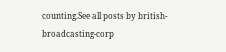counting.See all posts by british-broadcasting-corp